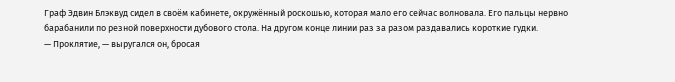Граф Эдвин Блэквуд сидел в своём кабинете, окружённый роскошью, которая мало его сейчас волновала. Его пальцы нервно барабанили по резной поверхности дубового стола. На другом конце линии раз за разом раздавались короткие гудки.
— Проклятие, — выругался он, бросая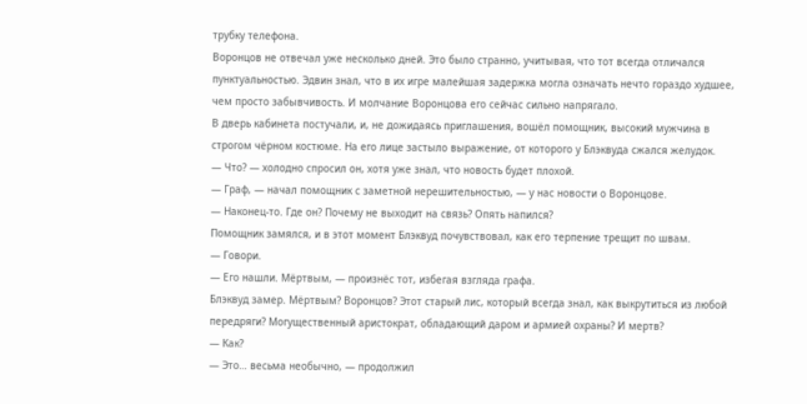трубку телефона.
Воронцов не отвечал уже несколько дней. Это было странно, учитывая, что тот всегда отличался пунктуальностью. Эдвин знал, что в их игре малейшая задержка могла означать нечто гораздо худшее, чем просто забывчивость. И молчание Воронцова его сейчас сильно напрягало.
В дверь кабинета постучали, и, не дожидаясь приглашения, вошёл помощник, высокий мужчина в строгом чёрном костюме. На его лице застыло выражение, от которого у Блэквуда сжался желудок.
— Что? — холодно спросил он, хотя уже знал, что новость будет плохой.
— Граф, — начал помощник с заметной нерешительностью, — у нас новости о Воронцове.
— Наконец-то. Где он? Почему не выходит на связь? Опять напился?
Помощник замялся, и в этот момент Блэквуд почувствовал, как его терпение трещит по швам.
— Говори.
— Его нашли. Мёртвым, — произнёс тот, избегая взгляда графа.
Блэквуд замер. Мёртвым? Воронцов? Этот старый лис, который всегда знал, как выкрутиться из любой передряги? Могущественный аристократ, обладающий даром и армией охраны? И мертв?
— Как?
— Это… весьма необычно, — продолжил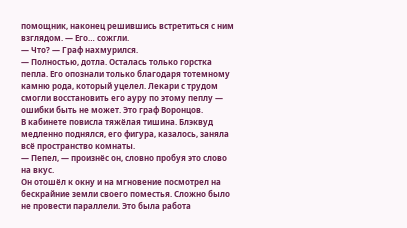помощник, наконец решившись встретиться с ним взглядом. — Его… сожгли.
— Что? — Граф нахмурился.
— Полностью, дотла. Осталась только горстка пепла. Его опознали только благодаря тотемному камню рода, который уцелел. Лекари с трудом смогли восстановить его ауру по этому пеплу — ошибки быть не может. Это граф Воронцов.
В кабинете повисла тяжёлая тишина. Блэквуд медленно поднялся, его фигура, казалось, заняла всё пространство комнаты.
— Пепел, — произнёс он, словно пробуя это слово на вкус.
Он отошёл к окну и на мгновение посмотрел на бескрайние земли своего поместья. Сложно было не провести параллели. Это была работа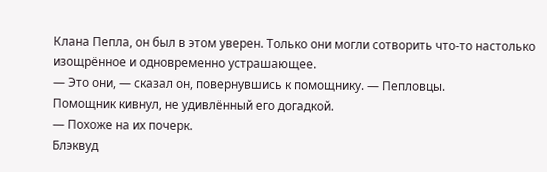Клана Пепла, он был в этом уверен. Только они могли сотворить что-то настолько изощрённое и одновременно устрашающее.
— Это они, — сказал он, повернувшись к помощнику. — Пепловцы.
Помощник кивнул, не удивлённый его догадкой.
— Похоже на их почерк.
Блэквуд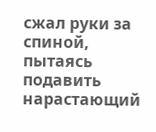сжал руки за спиной, пытаясь подавить нарастающий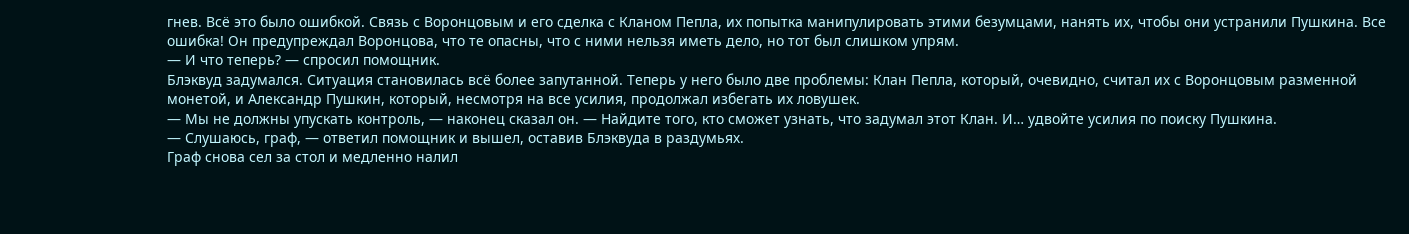гнев. Всё это было ошибкой. Связь с Воронцовым и его сделка с Кланом Пепла, их попытка манипулировать этими безумцами, нанять их, чтобы они устранили Пушкина. Все ошибка! Он предупреждал Воронцова, что те опасны, что с ними нельзя иметь дело, но тот был слишком упрям.
— И что теперь? — спросил помощник.
Блэквуд задумался. Ситуация становилась всё более запутанной. Теперь у него было две проблемы: Клан Пепла, который, очевидно, считал их с Воронцовым разменной монетой, и Александр Пушкин, который, несмотря на все усилия, продолжал избегать их ловушек.
— Мы не должны упускать контроль, — наконец сказал он. — Найдите того, кто сможет узнать, что задумал этот Клан. И… удвойте усилия по поиску Пушкина.
— Слушаюсь, граф, — ответил помощник и вышел, оставив Блэквуда в раздумьях.
Граф снова сел за стол и медленно налил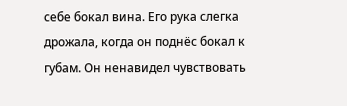себе бокал вина. Его рука слегка дрожала, когда он поднёс бокал к губам. Он ненавидел чувствовать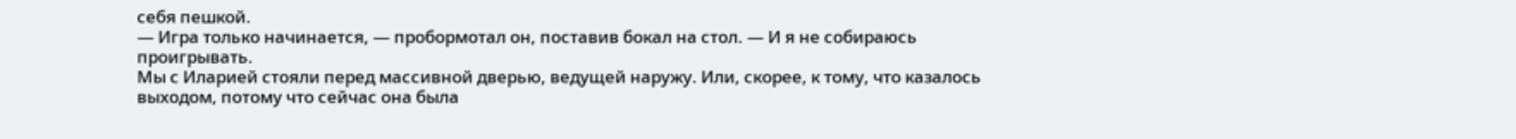себя пешкой.
— Игра только начинается, — пробормотал он, поставив бокал на стол. — И я не собираюсь проигрывать.
Мы с Иларией стояли перед массивной дверью, ведущей наружу. Или, скорее, к тому, что казалось выходом, потому что сейчас она была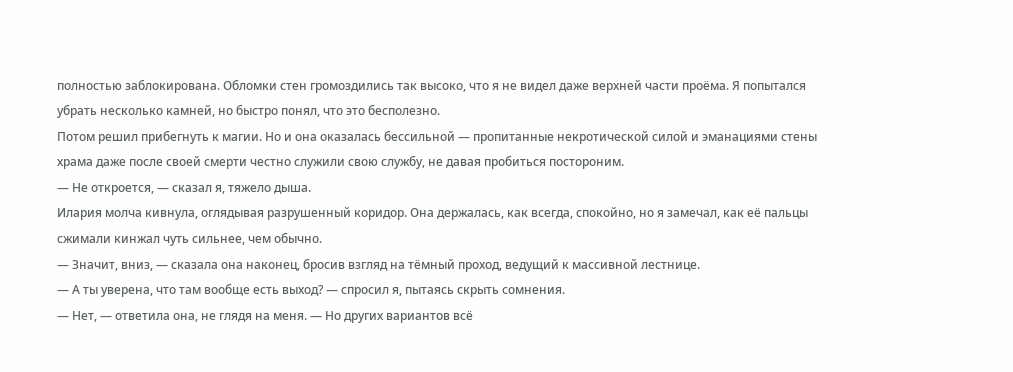полностью заблокирована. Обломки стен громоздились так высоко, что я не видел даже верхней части проёма. Я попытался убрать несколько камней, но быстро понял, что это бесполезно.
Потом решил прибегнуть к магии. Но и она оказалась бессильной — пропитанные некротической силой и эманациями стены храма даже после своей смерти честно служили свою службу, не давая пробиться постороним.
— Не откроется, — сказал я, тяжело дыша.
Илария молча кивнула, оглядывая разрушенный коридор. Она держалась, как всегда, спокойно, но я замечал, как её пальцы сжимали кинжал чуть сильнее, чем обычно.
— Значит, вниз, — сказала она наконец, бросив взгляд на тёмный проход, ведущий к массивной лестнице.
— А ты уверена, что там вообще есть выход? — спросил я, пытаясь скрыть сомнения.
— Нет, — ответила она, не глядя на меня. — Но других вариантов всё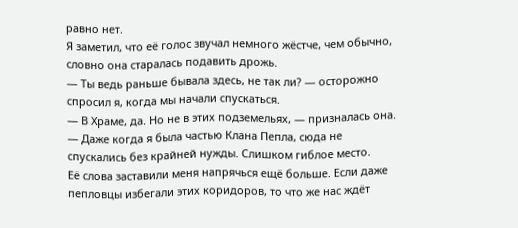равно нет.
Я заметил, что её голос звучал немного жёстче, чем обычно, словно она старалась подавить дрожь.
— Ты ведь раньше бывала здесь, не так ли? — осторожно спросил я, когда мы начали спускаться.
— В Храме, да. Но не в этих подземельях, — призналась она. — Даже когда я была частью Клана Пепла, сюда не спускались без крайней нужды. Слишком гиблое место.
Её слова заставили меня напрячься ещё больше. Если даже пепловцы избегали этих коридоров, то что же нас ждёт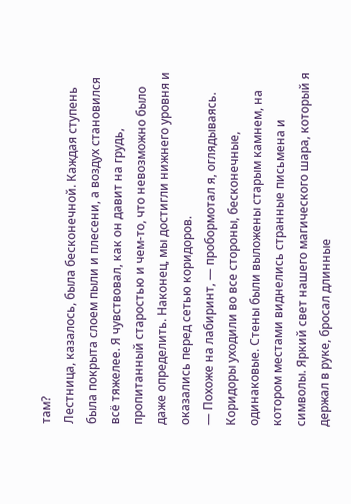там?
Лестница, казалось, была бесконечной. Каждая ступень была покрыта слоем пыли и плесени, а воздух становился всё тяжелее. Я чувствовал, как он давит на грудь, пропитанный старостью и чем-то, что невозможно было даже определить. Наконец, мы достигли нижнего уровня и оказались перед сетью коридоров.
— Похоже на лабиринт, — пробормотал я, оглядываясь.
Коридоры уходили во все стороны, бесконечные, одинаковые. Стены были выложены старым камнем, на котором местами виднелись странные письмена и символы. Яркий свет нашего магического шара, который я держал в руке, бросал длинные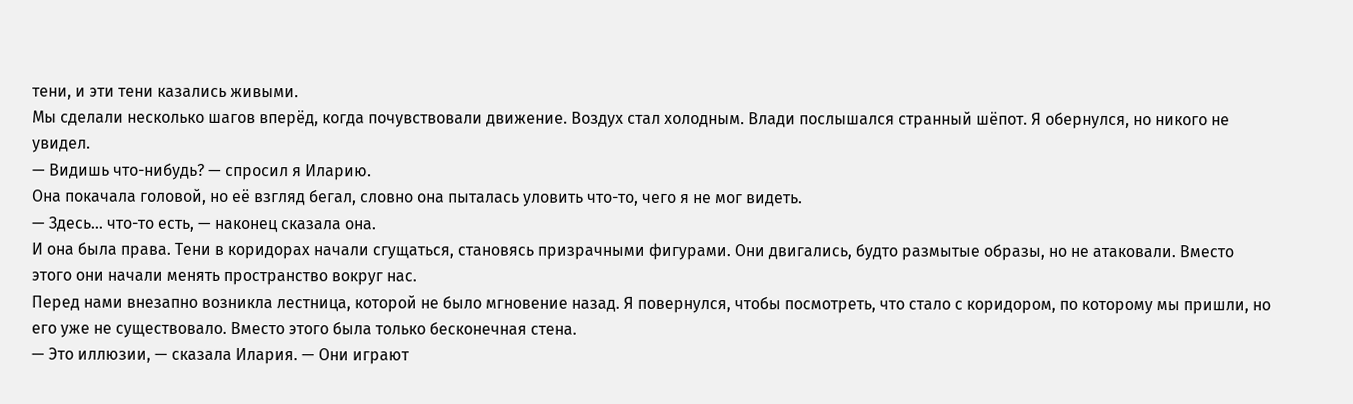тени, и эти тени казались живыми.
Мы сделали несколько шагов вперёд, когда почувствовали движение. Воздух стал холодным. Влади послышался странный шёпот. Я обернулся, но никого не увидел.
— Видишь что-нибудь? — спросил я Иларию.
Она покачала головой, но её взгляд бегал, словно она пыталась уловить что-то, чего я не мог видеть.
— Здесь… что-то есть, — наконец сказала она.
И она была права. Тени в коридорах начали сгущаться, становясь призрачными фигурами. Они двигались, будто размытые образы, но не атаковали. Вместо этого они начали менять пространство вокруг нас.
Перед нами внезапно возникла лестница, которой не было мгновение назад. Я повернулся, чтобы посмотреть, что стало с коридором, по которому мы пришли, но его уже не существовало. Вместо этого была только бесконечная стена.
— Это иллюзии, — сказала Илария. — Они играют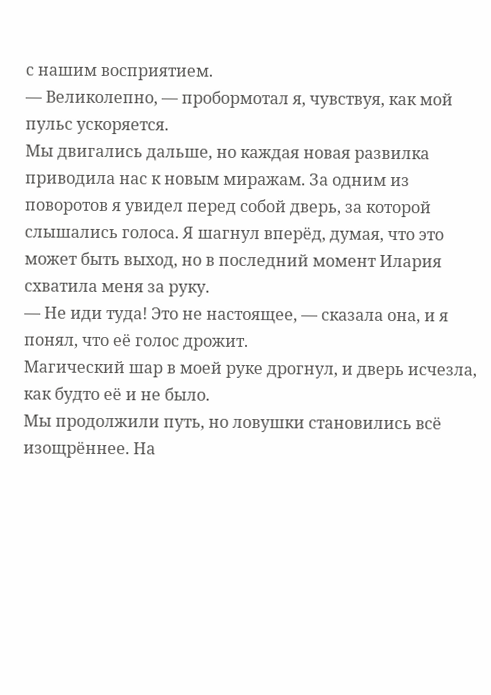с нашим восприятием.
— Великолепно, — пробормотал я, чувствуя, как мой пульс ускоряется.
Мы двигались дальше, но каждая новая развилка приводила нас к новым миражам. За одним из поворотов я увидел перед собой дверь, за которой слышались голоса. Я шагнул вперёд, думая, что это может быть выход, но в последний момент Илария схватила меня за руку.
— Не иди туда! Это не настоящее, — сказала она, и я понял, что её голос дрожит.
Магический шар в моей руке дрогнул, и дверь исчезла, как будто её и не было.
Мы продолжили путь, но ловушки становились всё изощрённее. На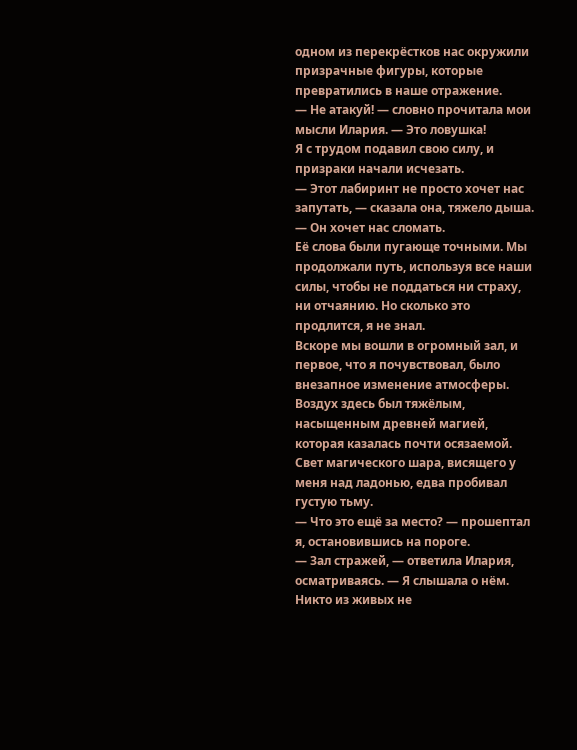одном из перекрёстков нас окружили призрачные фигуры, которые превратились в наше отражение.
— Не атакуй! — словно прочитала мои мысли Илария. — Это ловушка!
Я с трудом подавил свою силу, и призраки начали исчезать.
— Этот лабиринт не просто хочет нас запутать, — сказала она, тяжело дыша. — Он хочет нас сломать.
Её слова были пугающе точными. Мы продолжали путь, используя все наши силы, чтобы не поддаться ни страху, ни отчаянию. Но сколько это продлится, я не знал.
Вскоре мы вошли в огромный зал, и первое, что я почувствовал, было внезапное изменение атмосферы. Воздух здесь был тяжёлым, насыщенным древней магией, которая казалась почти осязаемой. Свет магического шара, висящего у меня над ладонью, едва пробивал густую тьму.
— Что это ещё за место? — прошептал я, остановившись на пороге.
— Зал стражей, — ответила Илария, осматриваясь. — Я слышала о нём. Никто из живых не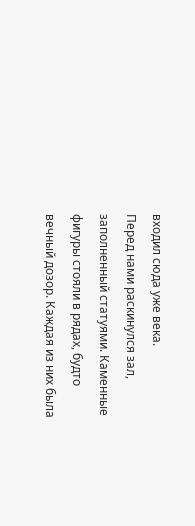входил сюда уже века.
Перед нами раскинулся зал, заполненный статуями. Каменные фигуры стояли в рядах, будто вечный дозор. Каждая из них была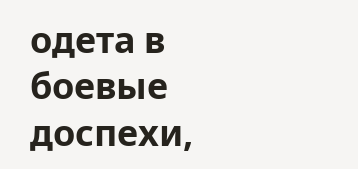одета в боевые доспехи,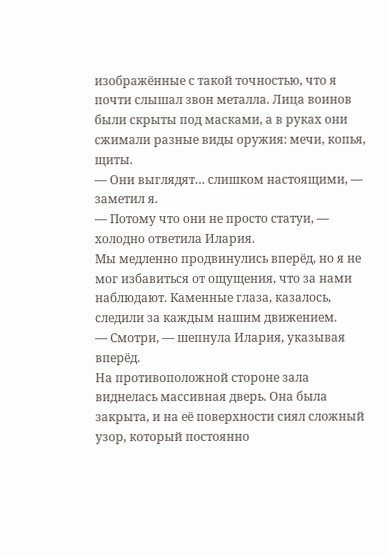изображённые с такой точностью, что я почти слышал звон металла. Лица воинов были скрыты под масками, а в руках они сжимали разные виды оружия: мечи, копья, щиты.
— Они выглядят… слишком настоящими, — заметил я.
— Потому что они не просто статуи, — холодно ответила Илария.
Мы медленно продвинулись вперёд, но я не мог избавиться от ощущения, что за нами наблюдают. Каменные глаза, казалось, следили за каждым нашим движением.
— Смотри, — шепнула Илария, указывая вперёд.
На противоположной стороне зала виднелась массивная дверь. Она была закрыта, и на её поверхности сиял сложный узор, который постоянно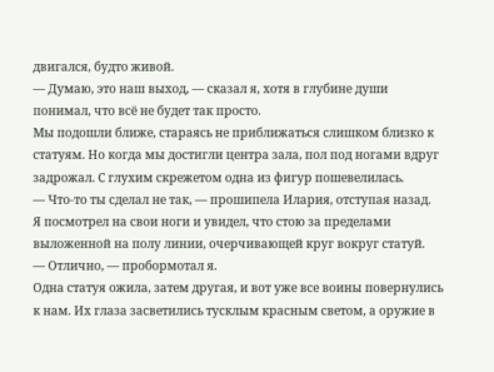двигался, будто живой.
— Думаю, это наш выход, — сказал я, хотя в глубине души понимал, что всё не будет так просто.
Мы подошли ближе, стараясь не приближаться слишком близко к статуям. Но когда мы достигли центра зала, пол под ногами вдруг задрожал. С глухим скрежетом одна из фигур пошевелилась.
— Что-то ты сделал не так, — прошипела Илария, отступая назад.
Я посмотрел на свои ноги и увидел, что стою за пределами выложенной на полу линии, очерчивающей круг вокруг статуй.
— Отлично, — пробормотал я.
Одна статуя ожила, затем другая, и вот уже все воины повернулись к нам. Их глаза засветились тусклым красным светом, а оружие в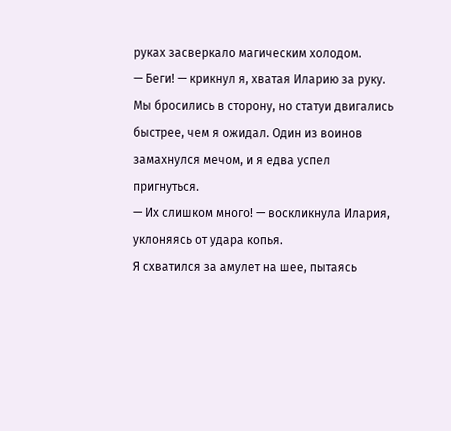руках засверкало магическим холодом.
— Беги! — крикнул я, хватая Иларию за руку.
Мы бросились в сторону, но статуи двигались быстрее, чем я ожидал. Один из воинов замахнулся мечом, и я едва успел пригнуться.
— Их слишком много! — воскликнула Илария, уклоняясь от удара копья.
Я схватился за амулет на шее, пытаясь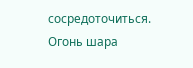сосредоточиться. Огонь шара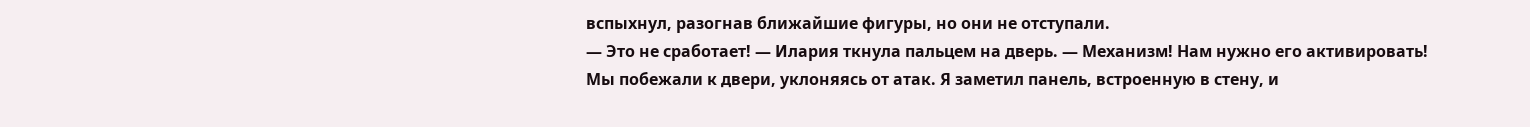вспыхнул, разогнав ближайшие фигуры, но они не отступали.
— Это не сработает! — Илария ткнула пальцем на дверь. — Механизм! Нам нужно его активировать!
Мы побежали к двери, уклоняясь от атак. Я заметил панель, встроенную в стену, и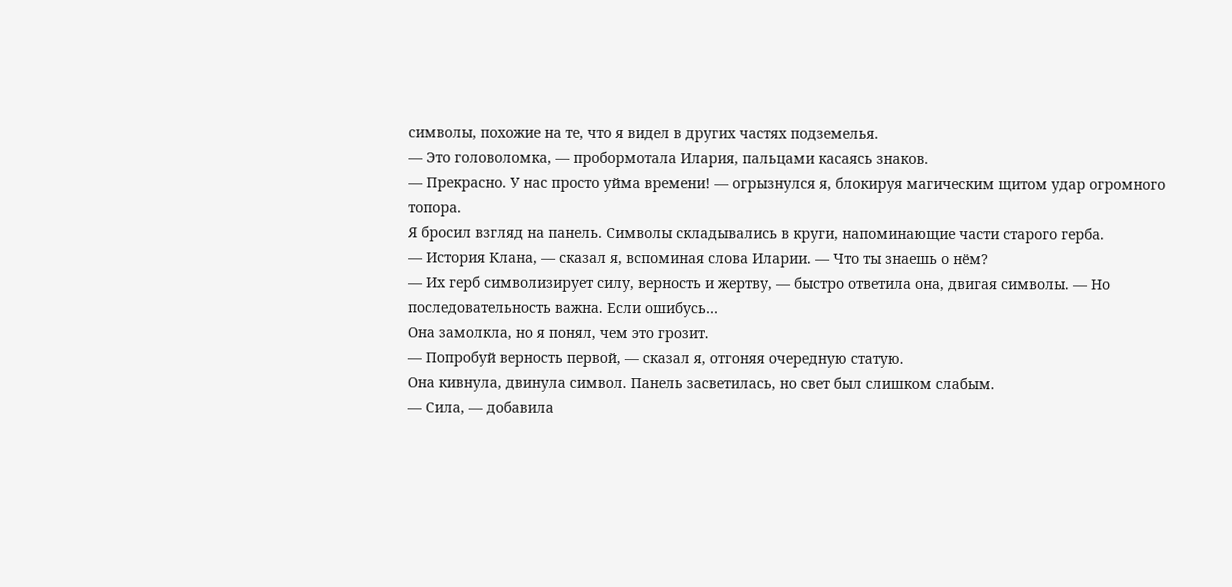символы, похожие на те, что я видел в других частях подземелья.
— Это головоломка, — пробормотала Илария, пальцами касаясь знаков.
— Прекрасно. У нас просто уйма времени! — огрызнулся я, блокируя магическим щитом удар огромного топора.
Я бросил взгляд на панель. Символы складывались в круги, напоминающие части старого герба.
— История Клана, — сказал я, вспоминая слова Иларии. — Что ты знаешь о нём?
— Их герб символизирует силу, верность и жертву, — быстро ответила она, двигая символы. — Но последовательность важна. Если ошибусь…
Она замолкла, но я понял, чем это грозит.
— Попробуй верность первой, — сказал я, отгоняя очередную статую.
Она кивнула, двинула символ. Панель засветилась, но свет был слишком слабым.
— Сила, — добавила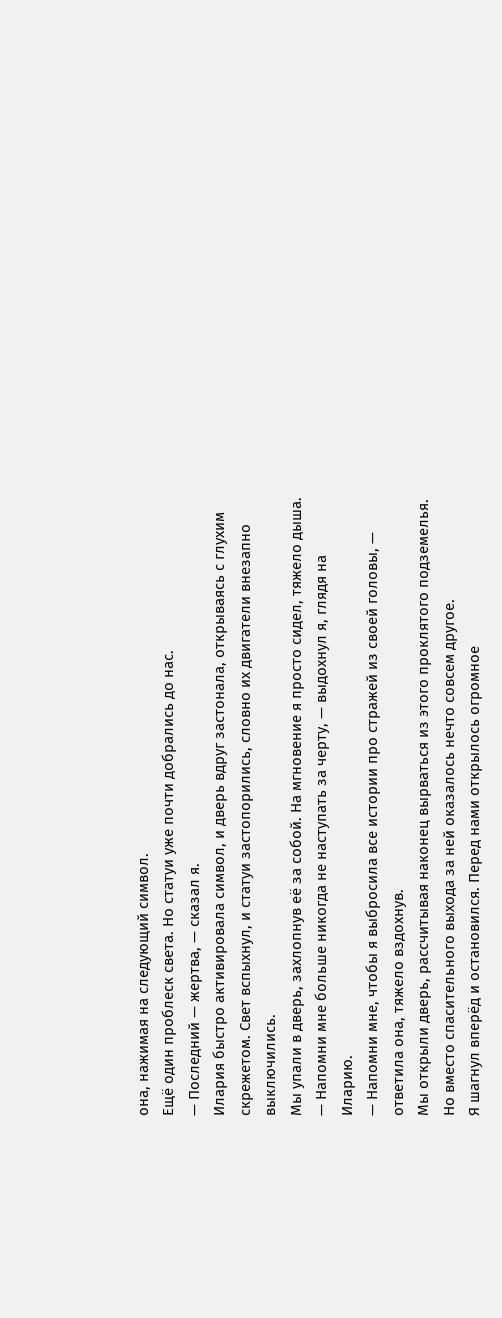она, нажимая на следующий символ.
Ещё один проблеск света. Но статуи уже почти добрались до нас.
— Последний — жертва, — сказал я.
Илария быстро активировала символ, и дверь вдруг застонала, открываясь с глухим скрежетом. Свет вспыхнул, и статуи застопорились, словно их двигатели внезапно выключились.
Мы упали в дверь, захлопнув её за собой. На мгновение я просто сидел, тяжело дыша.
— Напомни мне больше никогда не наступать за черту, — выдохнул я, глядя на Иларию.
— Напомни мне, чтобы я выбросила все истории про стражей из своей головы, — ответила она, тяжело вздохнув.
Мы открыли дверь, рассчитывая наконец вырваться из этого проклятого подземелья. Но вместо спасительного выхода за ней оказалось нечто совсем другое.
Я шагнул вперёд и остановился. Перед нами открылось огромное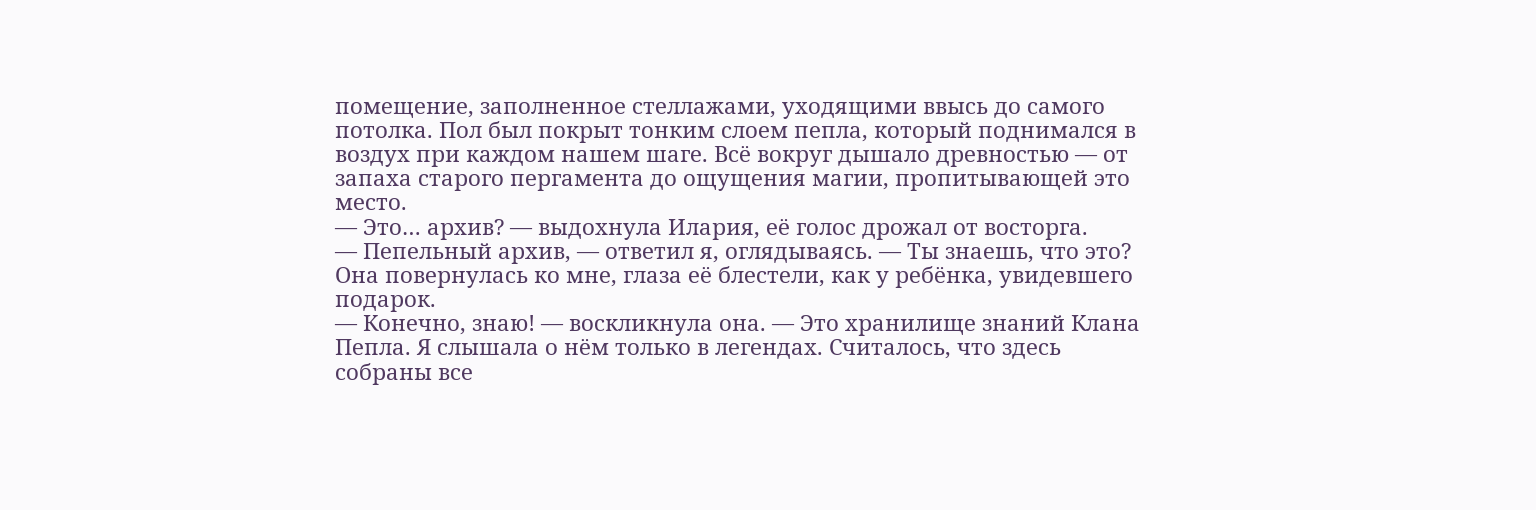помещение, заполненное стеллажами, уходящими ввысь до самого потолка. Пол был покрыт тонким слоем пепла, который поднимался в воздух при каждом нашем шаге. Всё вокруг дышало древностью — от запаха старого пергамента до ощущения магии, пропитывающей это место.
— Это… архив? — выдохнула Илария, её голос дрожал от восторга.
— Пепельный архив, — ответил я, оглядываясь. — Ты знаешь, что это?
Она повернулась ко мне, глаза её блестели, как у ребёнка, увидевшего подарок.
— Конечно, знаю! — воскликнула она. — Это хранилище знаний Клана Пепла. Я слышала о нём только в легендах. Считалось, что здесь собраны все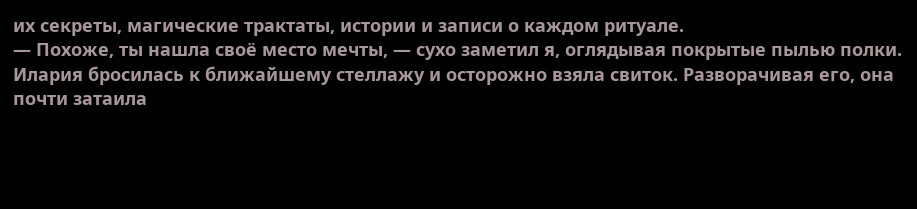их секреты, магические трактаты, истории и записи о каждом ритуале.
— Похоже, ты нашла своё место мечты, — сухо заметил я, оглядывая покрытые пылью полки.
Илария бросилась к ближайшему стеллажу и осторожно взяла свиток. Разворачивая его, она почти затаила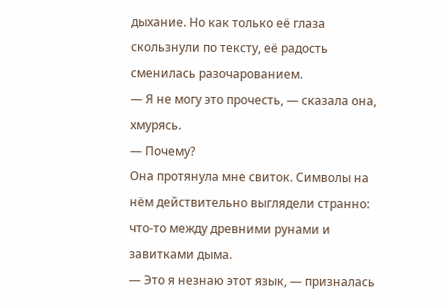дыхание. Но как только её глаза скользнули по тексту, её радость сменилась разочарованием.
— Я не могу это прочесть, — сказала она, хмурясь.
— Почему?
Она протянула мне свиток. Символы на нём действительно выглядели странно: что-то между древними рунами и завитками дыма.
— Это я незнаю этот язык, — призналась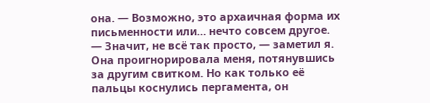она. — Возможно, это архаичная форма их письменности или… нечто совсем другое.
— Значит, не всё так просто, — заметил я.
Она проигнорировала меня, потянувшись за другим свитком. Но как только её пальцы коснулись пергамента, он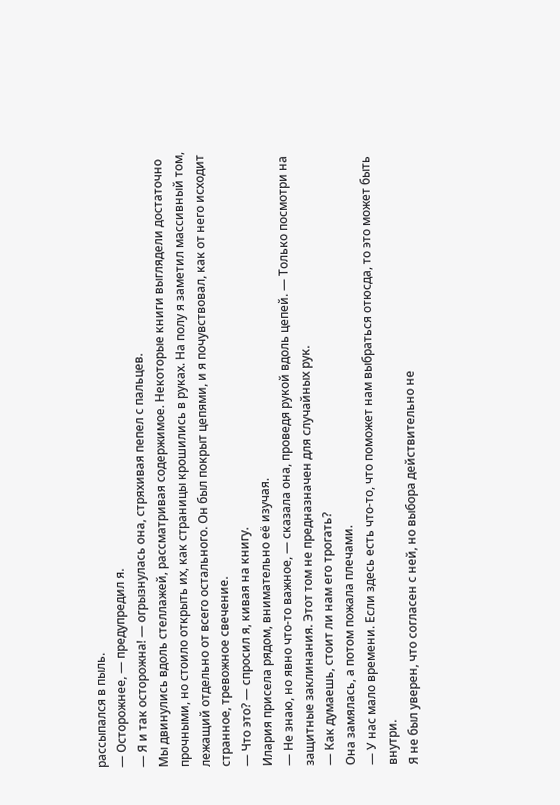рассыпался в пыль.
— Осторожнее, — предупредил я.
— Я и так осторожна! — огрызнулась она, стряхивая пепел с пальцев.
Мы двинулись вдоль стеллажей, рассматривая содержимое. Некоторые книги выглядели достаточно прочными, но стоило открыть их, как страницы крошились в руках. На полу я заметил массивный том, лежащий отдельно от всего остального. Он был покрыт цепями, и я почувствовал, как от него исходит странное, тревожное свечение.
— Что это? — спросил я, кивая на книгу.
Илария присела рядом, внимательно её изучая.
— Не знаю, но явно что-то важное, — сказала она, проведя рукой вдоль цепей. — Только посмотри на защитные заклинания. Этот том не предназначен для случайных рук.
— Как думаешь, стоит ли нам его трогать?
Она замялась, а потом пожала плечами.
— У нас мало времени. Если здесь есть что-то, что поможет нам выбраться отюсда, то это может быть внутри.
Я не был уверен, что согласен с ней, но выбора действительно не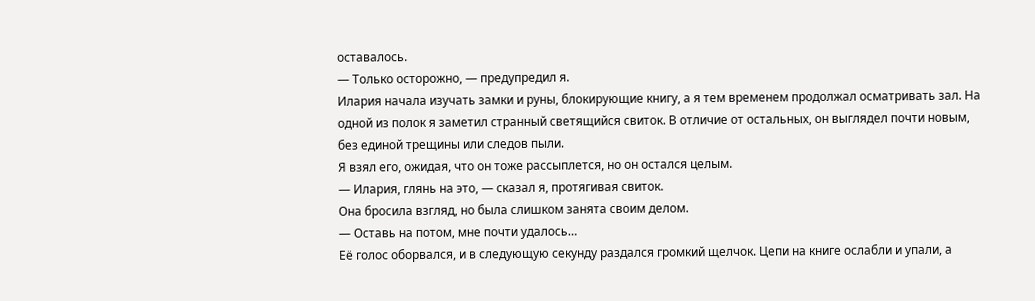оставалось.
— Только осторожно, — предупредил я.
Илария начала изучать замки и руны, блокирующие книгу, а я тем временем продолжал осматривать зал. На одной из полок я заметил странный светящийся свиток. В отличие от остальных, он выглядел почти новым, без единой трещины или следов пыли.
Я взял его, ожидая, что он тоже рассыплется, но он остался целым.
— Илария, глянь на это, — сказал я, протягивая свиток.
Она бросила взгляд, но была слишком занята своим делом.
— Оставь на потом, мне почти удалось…
Её голос оборвался, и в следующую секунду раздался громкий щелчок. Цепи на книге ослабли и упали, а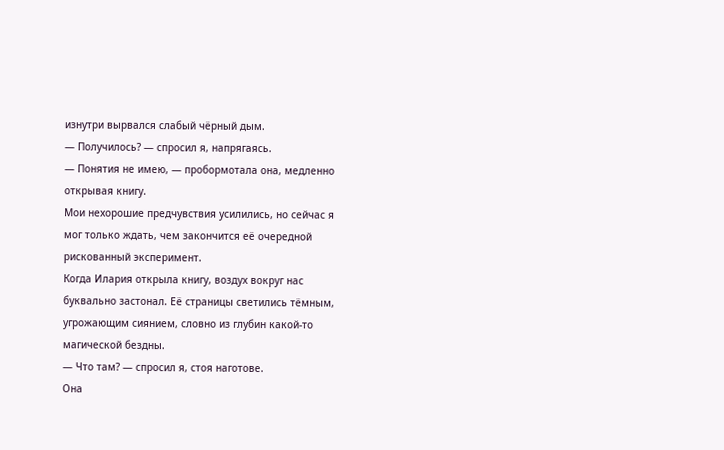изнутри вырвался слабый чёрный дым.
— Получилось? — спросил я, напрягаясь.
— Понятия не имею, — пробормотала она, медленно открывая книгу.
Мои нехорошие предчувствия усилились, но сейчас я мог только ждать, чем закончится её очередной рискованный эксперимент.
Когда Илария открыла книгу, воздух вокруг нас буквально застонал. Её страницы светились тёмным, угрожающим сиянием, словно из глубин какой-то магической бездны.
— Что там? — спросил я, стоя наготове.
Она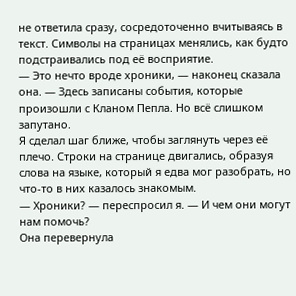не ответила сразу, сосредоточенно вчитываясь в текст. Символы на страницах менялись, как будто подстраивались под её восприятие.
— Это нечто вроде хроники, — наконец сказала она. — Здесь записаны события, которые произошли с Кланом Пепла. Но всё слишком запутано.
Я сделал шаг ближе, чтобы заглянуть через её плечо. Строки на странице двигались, образуя слова на языке, который я едва мог разобрать, но что-то в них казалось знакомым.
— Хроники? — переспросил я. — И чем они могут нам помочь?
Она перевернула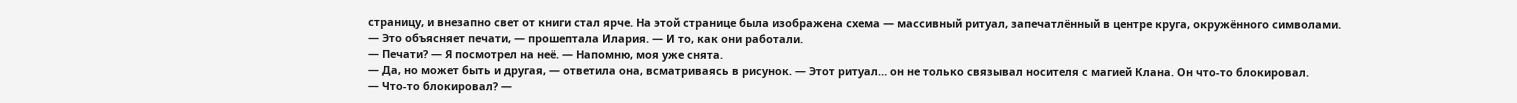страницу, и внезапно свет от книги стал ярче. На этой странице была изображена схема — массивный ритуал, запечатлённый в центре круга, окружённого символами.
— Это объясняет печати, — прошептала Илария. — И то, как они работали.
— Печати? — Я посмотрел на неё. — Напомню, моя уже снята.
— Да, но может быть и другая, — ответила она, всматриваясь в рисунок. — Этот ритуал… он не только связывал носителя с магией Клана. Он что-то блокировал.
— Что-то блокировал? —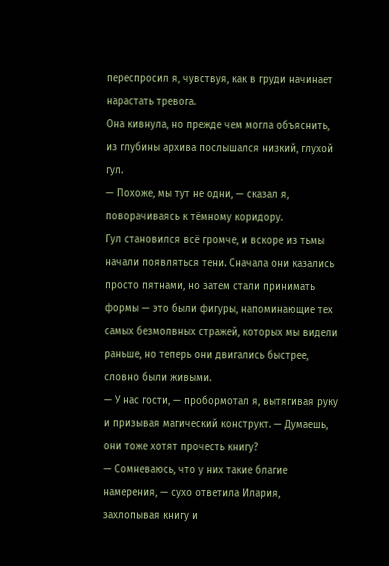переспросил я, чувствуя, как в груди начинает нарастать тревога.
Она кивнула, но прежде чем могла объяснить, из глубины архива послышался низкий, глухой гул.
— Похоже, мы тут не одни, — сказал я, поворачиваясь к тёмному коридору.
Гул становился всё громче, и вскоре из тьмы начали появляться тени. Сначала они казались просто пятнами, но затем стали принимать формы — это были фигуры, напоминающие тех самых безмолвных стражей, которых мы видели раньше, но теперь они двигались быстрее, словно были живыми.
— У нас гости, — пробормотал я, вытягивая руку и призывая магический конструкт. — Думаешь, они тоже хотят прочесть книгу?
— Сомневаюсь, что у них такие благие намерения, — сухо ответила Илария, захлопывая книгу и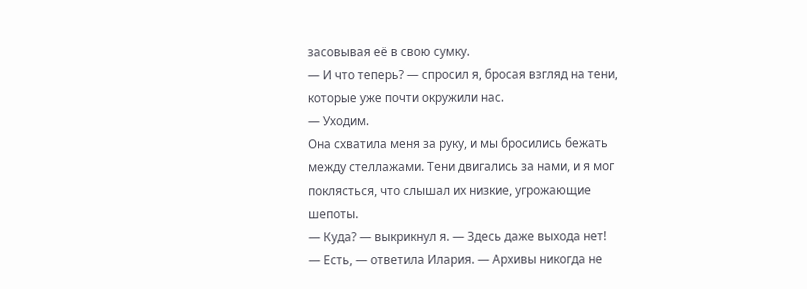засовывая её в свою сумку.
— И что теперь? — спросил я, бросая взгляд на тени, которые уже почти окружили нас.
— Уходим.
Она схватила меня за руку, и мы бросились бежать между стеллажами. Тени двигались за нами, и я мог поклясться, что слышал их низкие, угрожающие шепоты.
— Куда? — выкрикнул я. — Здесь даже выхода нет!
— Есть, — ответила Илария. — Архивы никогда не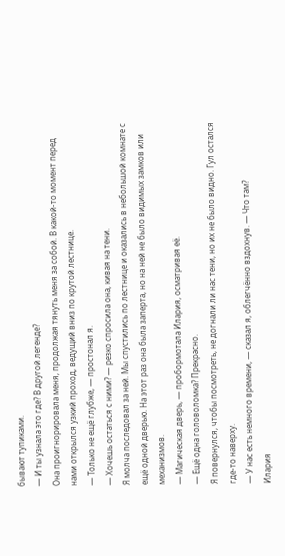бывают тупиками.
— И ты узнала это где? В другой легенде?
Она проигнорировала меня, продолжая тянуть меня за собой. В какой-то момент перед нами открылся узкий проход, ведущий вниз по крутой лестнице.
— Только не ещё глубже, — простонал я.
— Хочешь остаться с ними? — резко спросила она, кивая на тени.
Я молча последовал за ней. Мы спустились по лестнице и оказались в небольшой комнате с ещё одной дверью. На этот раз она была заперта, но на ней не было видимых замков или механизмов.
— Магическая дверь, — пробормотала Илария, осматривая её.
— Ещё одна головоломка? Прекрасно.
Я повернулся, чтобы посмотреть, не догнали ли нас тени, но их не было видно. Гул остался где-то наверху.
— У нас есть немного времени, — сказал я, облегчённо вздохнув. — Что там?
Илария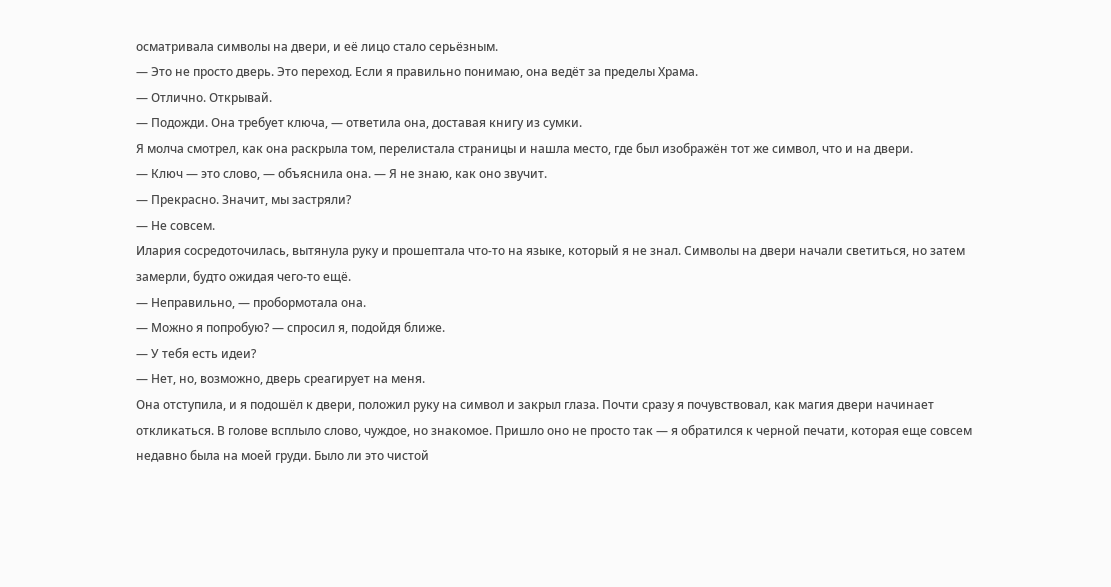осматривала символы на двери, и её лицо стало серьёзным.
— Это не просто дверь. Это переход. Если я правильно понимаю, она ведёт за пределы Храма.
— Отлично. Открывай.
— Подожди. Она требует ключа, — ответила она, доставая книгу из сумки.
Я молча смотрел, как она раскрыла том, перелистала страницы и нашла место, где был изображён тот же символ, что и на двери.
— Ключ — это слово, — объяснила она. — Я не знаю, как оно звучит.
— Прекрасно. Значит, мы застряли?
— Не совсем.
Илария сосредоточилась, вытянула руку и прошептала что-то на языке, который я не знал. Символы на двери начали светиться, но затем замерли, будто ожидая чего-то ещё.
— Неправильно, — пробормотала она.
— Можно я попробую? — спросил я, подойдя ближе.
— У тебя есть идеи?
— Нет, но, возможно, дверь среагирует на меня.
Она отступила, и я подошёл к двери, положил руку на символ и закрыл глаза. Почти сразу я почувствовал, как магия двери начинает откликаться. В голове всплыло слово, чуждое, но знакомое. Пришло оно не просто так — я обратился к черной печати, которая еще совсем недавно была на моей груди. Было ли это чистой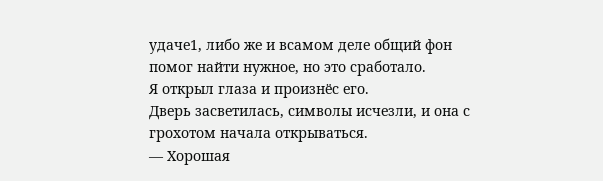удаче1, либо же и всамом деле общий фон помог найти нужное, но это сработало.
Я открыл глаза и произнёс его.
Дверь засветилась, символы исчезли, и она с грохотом начала открываться.
— Хорошая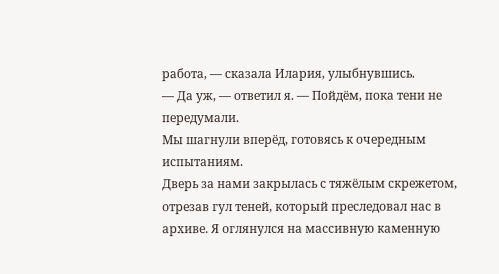работа, — сказала Илария, улыбнувшись.
— Да уж, — ответил я. — Пойдём, пока тени не передумали.
Мы шагнули вперёд, готовясь к очередным испытаниям.
Дверь за нами закрылась с тяжёлым скрежетом, отрезав гул теней, который преследовал нас в архиве. Я оглянулся на массивную каменную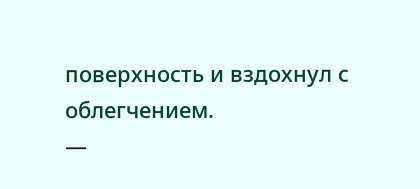поверхность и вздохнул с облегчением.
—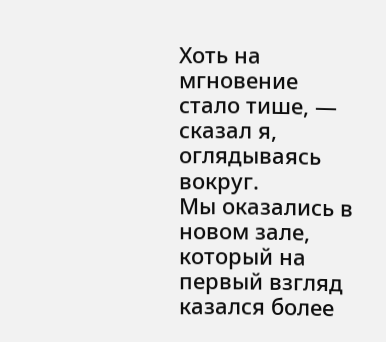Хоть на мгновение стало тише, — сказал я, оглядываясь вокруг.
Мы оказались в новом зале, который на первый взгляд казался более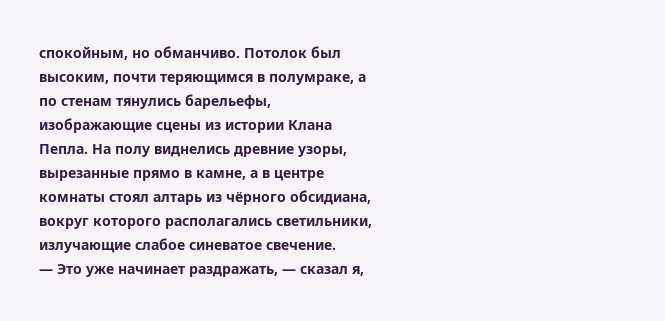спокойным, но обманчиво. Потолок был высоким, почти теряющимся в полумраке, а по стенам тянулись барельефы, изображающие сцены из истории Клана Пепла. На полу виднелись древние узоры, вырезанные прямо в камне, а в центре комнаты стоял алтарь из чёрного обсидиана, вокруг которого располагались светильники, излучающие слабое синеватое свечение.
— Это уже начинает раздражать, — сказал я,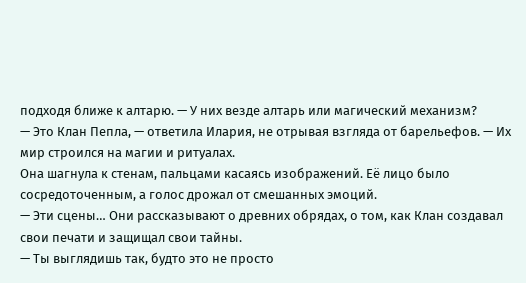подходя ближе к алтарю. — У них везде алтарь или магический механизм?
— Это Клан Пепла, — ответила Илария, не отрывая взгляда от барельефов. — Их мир строился на магии и ритуалах.
Она шагнула к стенам, пальцами касаясь изображений. Её лицо было сосредоточенным, а голос дрожал от смешанных эмоций.
— Эти сцены… Они рассказывают о древних обрядах, о том, как Клан создавал свои печати и защищал свои тайны.
— Ты выглядишь так, будто это не просто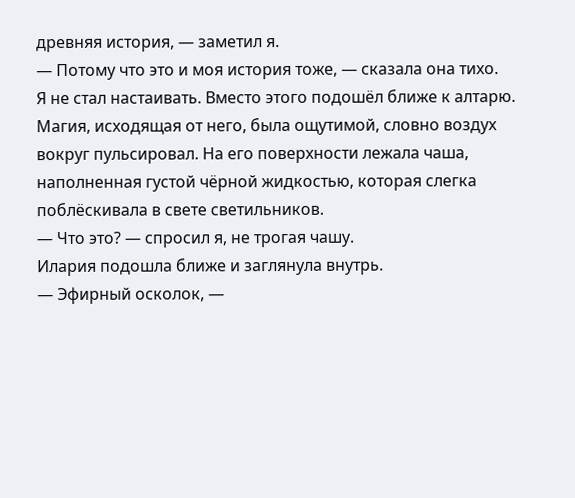древняя история, — заметил я.
— Потому что это и моя история тоже, — сказала она тихо.
Я не стал настаивать. Вместо этого подошёл ближе к алтарю. Магия, исходящая от него, была ощутимой, словно воздух вокруг пульсировал. На его поверхности лежала чаша, наполненная густой чёрной жидкостью, которая слегка поблёскивала в свете светильников.
— Что это? — спросил я, не трогая чашу.
Илария подошла ближе и заглянула внутрь.
— Эфирный осколок, —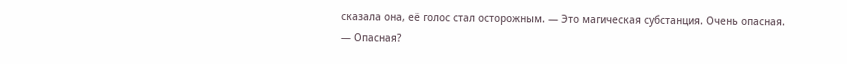сказала она, её голос стал осторожным. — Это магическая субстанция. Очень опасная.
— Опасная?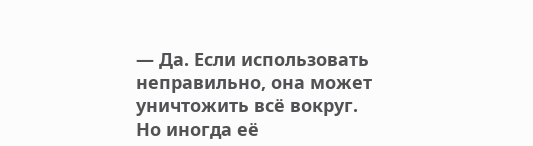— Да. Если использовать неправильно, она может уничтожить всё вокруг. Но иногда её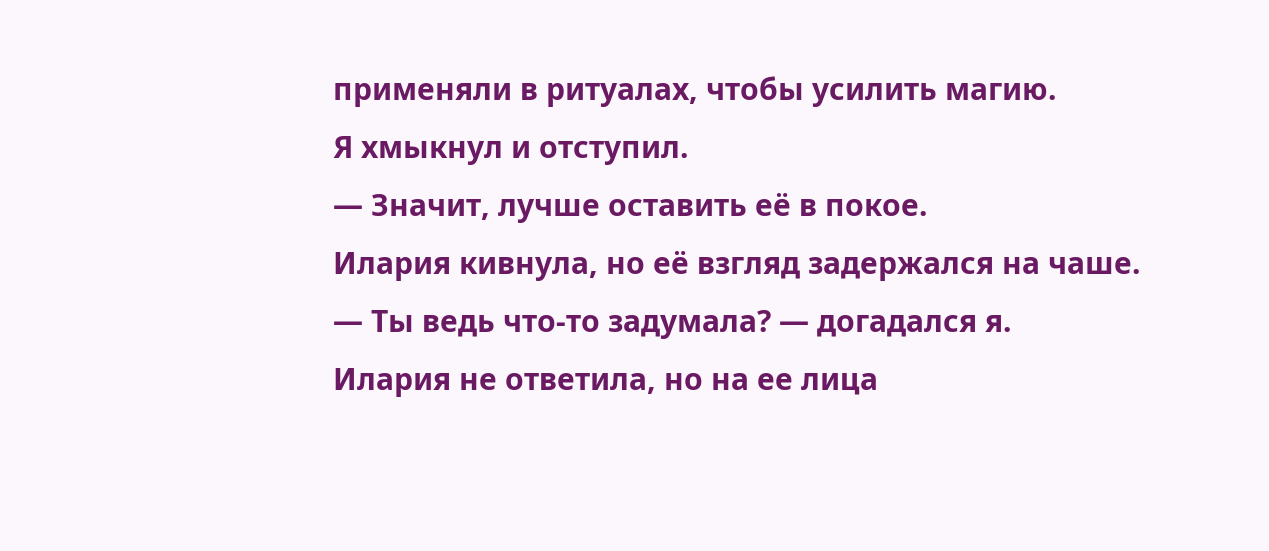применяли в ритуалах, чтобы усилить магию.
Я хмыкнул и отступил.
— Значит, лучше оставить её в покое.
Илария кивнула, но её взгляд задержался на чаше.
— Ты ведь что-то задумала? — догадался я.
Илария не ответила, но на ее лица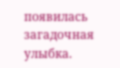появилась загадочная улыбка.